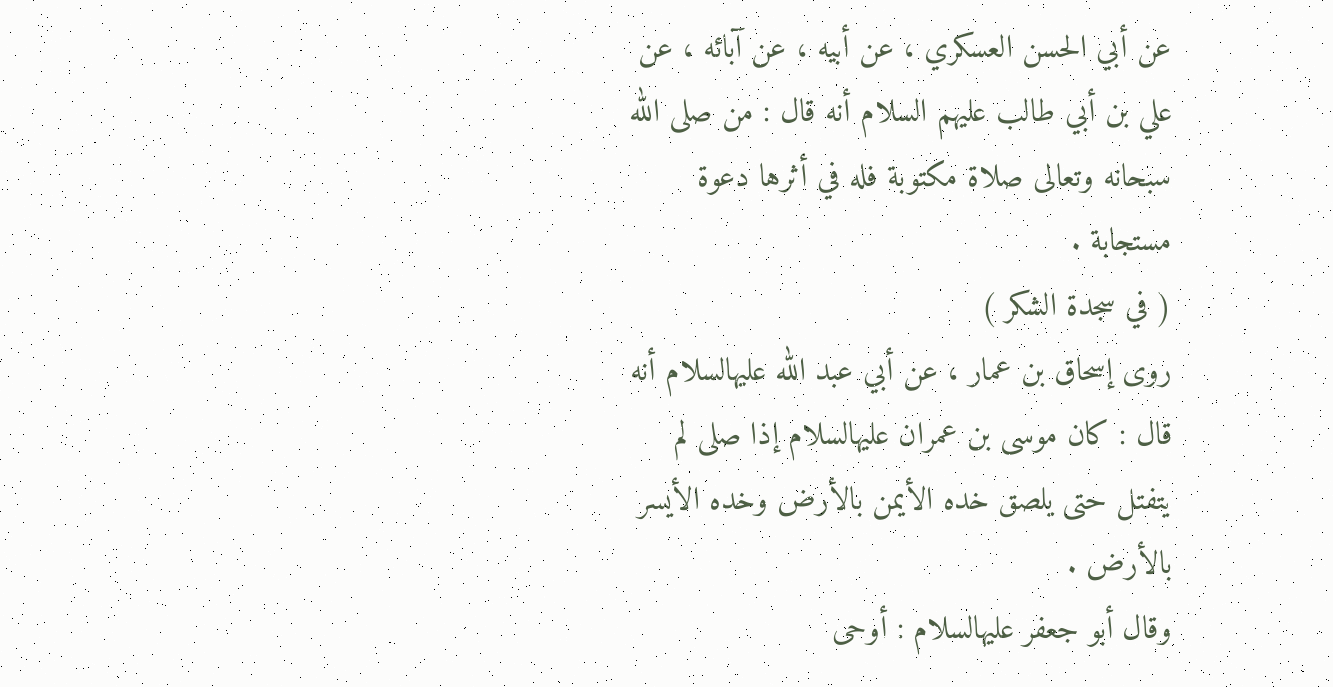عن أبي الحسن العسكري ، عن أبيه ، عن آبائه ، عن علي بن أبي طالب عليهم السلام أنه قال : من صلى الله سبحانه وتعالى صلاة مكتوبة فله في أثرها دعوة مستجابة .
( في سجدة الشكر )
روى إسحاق بن عمار ، عن أبي عبد الله عليهالسلام أنه قال : كان موسى بن عمران عليهالسلام إذا صلى لم يتفتل حتى يلصق خده الأيمن بالأرض وخده الأيسر بالأرض .
وقال أبو جعفر عليهالسلام : أوحى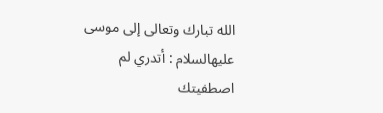الله تبارك وتعالى إلى موسى عليهالسلام : أتدري لم اصطفيتك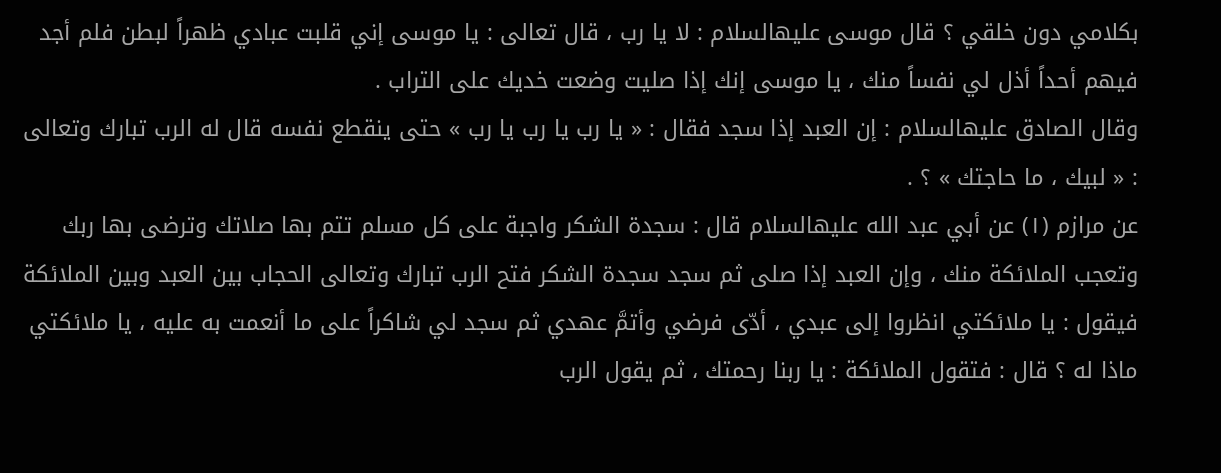بكلامي دون خلقي ؟ قال موسى عليهالسلام : لا يا رب ، قال تعالى : يا موسى إني قلبت عبادي ظهراً لبطن فلم أجد فيهم أحداً أذل لي نفساً منك ، يا موسى إنك إذا صليت وضعت خديك على التراب .
وقال الصادق عليهالسلام : إن العبد إذا سجد فقال : « يا رب يا رب يا رب » حتى ينقطع نفسه قال له الرب تبارك وتعالى : « لبيك ، ما حاجتك » ؟ .
عن مرازم (١) عن أبي عبد الله عليهالسلام قال : سجدة الشكر واجبة على كل مسلم تتم بها صلاتك وترضى بها ربك وتعجب الملائكة منك ، وإن العبد إذا صلى ثم سجد سجدة الشكر فتح الرب تبارك وتعالى الحجاب بين العبد وبين الملائكة فيقول : يا ملائكتي انظروا إلى عبدي ، أدّى فرضي وأتمَّ عهدي ثم سجد لي شاكراً على ما أنعمت به عليه ، يا ملائكتي ماذا له ؟ قال : فتقول الملائكة : يا ربنا رحمتك ، ثم يقول الرب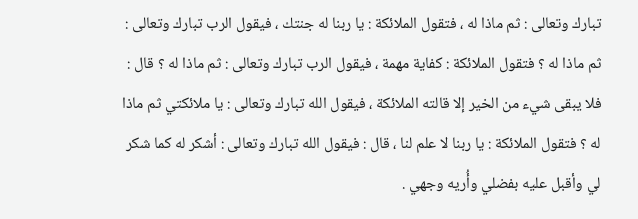تبارك وتعالى : ثم ماذا له ، فتقول الملائكة : يا ربنا له جنتك ، فيقول الرب تبارك وتعالى : ثم ماذا له ؟ فتقول الملائكة : كفاية مهمة ، فيقول الرب تبارك وتعالى : ثم ماذا له ؟ قال : فلا يبقى شيء من الخير إلا قالته الملائكة ، فيقول الله تبارك وتعالى : يا ملائكتي ثم ماذا له ؟ فتقول الملائكة : يا ربنا لا علم لنا ، قال : فيقول الله تبارك وتعالى : أشكر له كما شكر لي وأقبل عليه بفضلي وأُريه وجهي .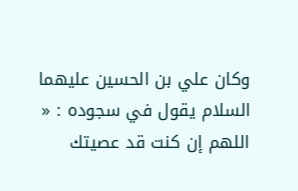وكان علي بن الحسين عليهما السلام يقول في سجوده : « اللهم إن كنت قد عصيتك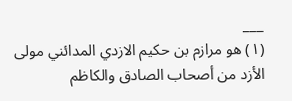___
(١) هو مرازم بن حكيم الازدي المدائني مولى الأزد من أصحاب الصادق والكاظم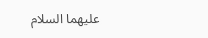عليهما السلام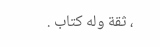، ثقة وله كتاب .